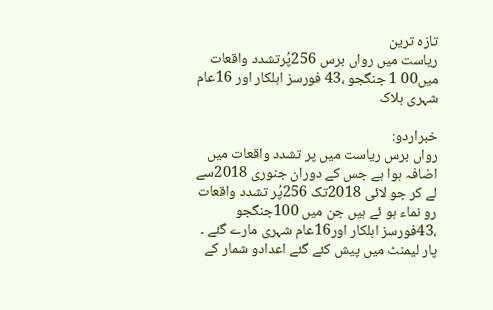تازہ ترین
ریاست میں رواں برس 256پُرتشدد واقعات میں00 1 جنگجو ،43 فورسز اہلکار اور 16عام شہری ہلاک

خبراردو:
رواں برس ریاست میں پر تشدد واقعات میں اضافہ ہوا ہے جس کے دوران جنوری 2018سے لے کر جو لائی 2018تک 256پُر تشدد واقعات رو نماء ہو ئے ہیں جن میں 100جنگجو ،43فورسز اہلکار اور16عام شہری مارے گئے ۔
پار لیمنٹ میں پیش کئے گئے اعدادو شمار کے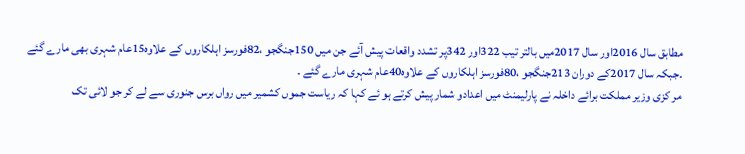مطابق سال 2016اور سال 2017میں بالتر تیب 322اور 342پر تشدد واقعات پیش آئے جن میں 150جنگجو ،82فورسز اہلکاروں کے علاوہ15عام شہری بھی مارے گئے ۔جبکہ سال 2017کے دوران 213جنگجو ،80فورسز اہلکاروں کے علاوہ40عام شہری مارے گئے ۔
مر کزی وزیر مملکت برائے داخلہ نے پارلیمنٹ میں اعدادو شمار پیش کرتے ہو ئے کہا کہ ریاست جموں کشمیر میں رواں برس جنوری سے لے کر جو لائی تک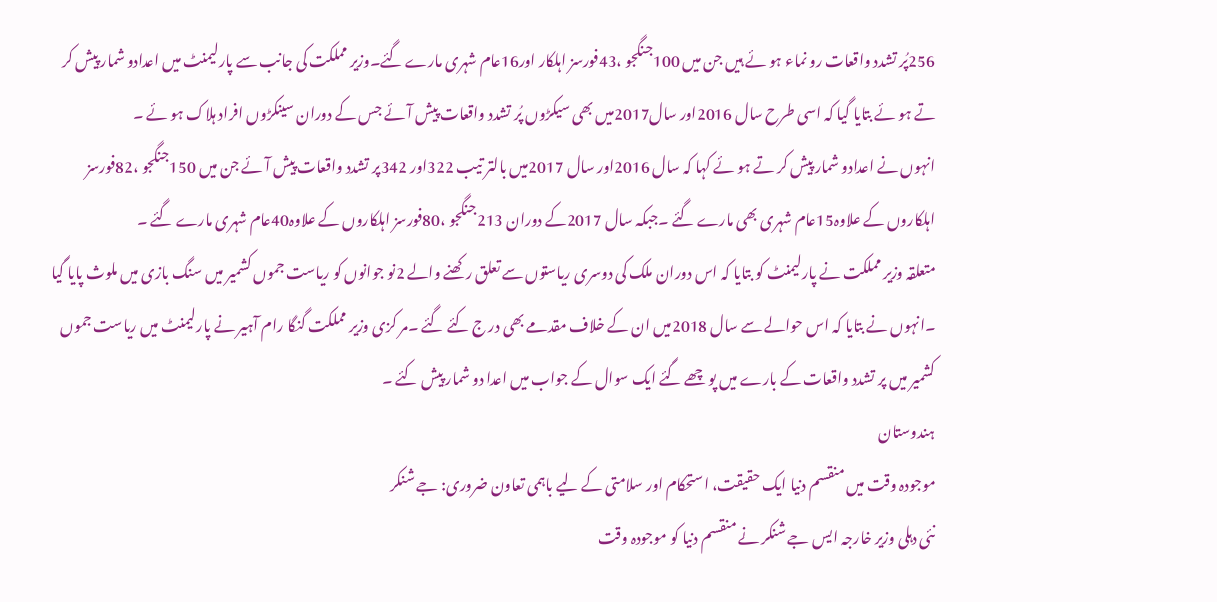256پُر تشدد واقعات رو نماء ہو ئے ہیں جن میں 100جنگجو ،43فورسز اہلکار اور16عام شہری مارے گئے۔وزیر مملکت کی جانب سے پارلیمنٹ میں اعدادو شمار پیش کر تے ہو ئے بتایا گیا کہ اسی طرح سال 2016اور سال2017میں بھی سیکڑوں پُر تشدد واقعات پیش آئے جس کے دوران سینکڑوں افراد ہلاک ہو ئے ۔
انہوں نے اعدادو شمار پیش کر تے ہو ئے کہا کہ سال 2016اور سال 2017میں بالتر تیب 322اور 342پر تشدد واقعات پیش آئے جن میں 150جنگجو ،82فورسز اہلکاروں کے علاوہ15عام شہری بھی مارے گئے ۔جبکہ سال 2017کے دوران 213جنگجو ،80فورسز اہلکاروں کے علاوہ40عام شہری مارے گئے ۔
متعلقہ وزیر مملکت نے پارلیمنٹ کو بتایا کہ اس دوران ملک کی دوسری ریاستوں سے تعلق رکھنے والے 2نو جوانوں کو ریاست جموں کشمیر میں سنگ بازی میں ملوث پایا گیا ۔انہوں نے بتایا کہ اس حوالے سے سال 2018میں ان کے خلاف مقدمے بھی در ج کئے گئے ۔مر کزی وزیر مملکت گنگا رام آہیر نے پارلیمنٹ میں ریاست جموں کشمیر میں پر تشدد واقعات کے بارے میں پو چھے گئے ایک سوال کے جواب میں اعدا دو شمار پیش کئے ۔
ہندوستان
موجودہ وقت میں منقسم دنیا ایک حقیقت، استحکام اور سلامتی کے لیے باہمی تعاون ضروری: جے شنکر
نئی دہلی وزیر خارجہ ایس جے شنکر نے منقسم دنیا کو موجودہ وقت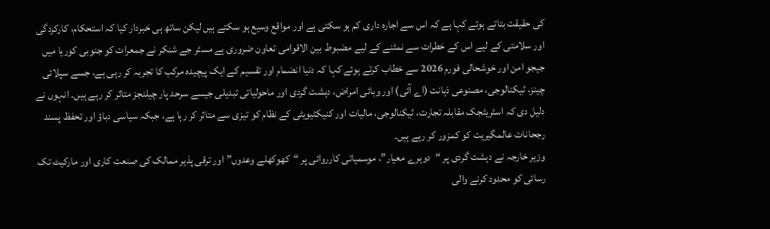کی حقیقت بتاتے ہوئے کہا ہے کہ اس سے اجارہ داری کم ہو سکتی ہے اور مواقع وسیع ہو سکتے ہیں لیکن ساتھ ہی خبردار کیا کہ استحکام، کارکردگی اور سلامتی کے لیے اس کے خطرات سے نمٹنے کے لیے مضبوط بین الاقوامی تعاون ضروری ہے مسٹر جے شنکر نے جمعرات کو جنوبی کوریا میں جیجو امن اور خوشحالی فورم 2026 سے خطاب کرتے ہوئے کہا کہ دنیا انضمام اور تقسیم کے ایک پیچیدہ مرکب کا تجربہ کر رہی ہے، جسے سپلائی چینز، ٹیکنالوجی، مصنوعی ذہانت (اے آئی) اور وبائی امراض، دہشت گردی اور ماحولیاتی تبدیلی جیسے سرحد پار چیلنجز متاثر کر رہے ہیں۔ انہوں نے دلیل دی کہ اسٹریٹجک مقابلہ تجارت، ٹیکنالوجی، مالیات اور کنیکٹیویٹی کے نظام کو تیزی سے متاثر کر رہا ہے، جبکہ سیاسی دباؤ اور تحفظ پسند رجحانات عالمگیریت کو کمزور کر رہے ہیں۔
وزیر خارجہ نے دہشت گردی پر “دوہرے معیار”، موسمیاتی کارروائی پر “کھوکھلے وعدوں” اور ترقی پذیر ممالک کی صنعت کاری اور مارکیٹ تک رسائی کو محدود کرنے والی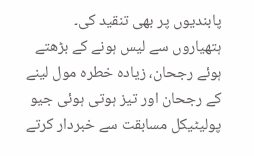پابندیوں پر بھی تنقید کی۔ ہتھیاروں سے لیس ہونے کے بڑھتے ہوئے رجحان، زیادہ خطرہ مول لینے کے رجحان اور تیز ہوتی ہوئی جیو پولیٹیکل مسابقت سے خبردار کرتے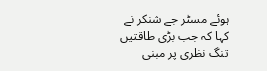ہوئے مسٹر جے شنکر نے کہا کہ جب بڑی طاقتیں تنگ نظری پر مبنی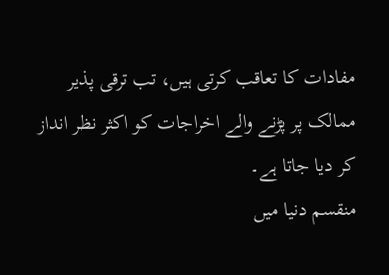مفادات کا تعاقب کرتی ہیں، تب ترقی پذیر ممالک پر پڑنے والے اخراجات کو اکثر نظر انداز کر دیا جاتا ہے۔
منقسم دنیا میں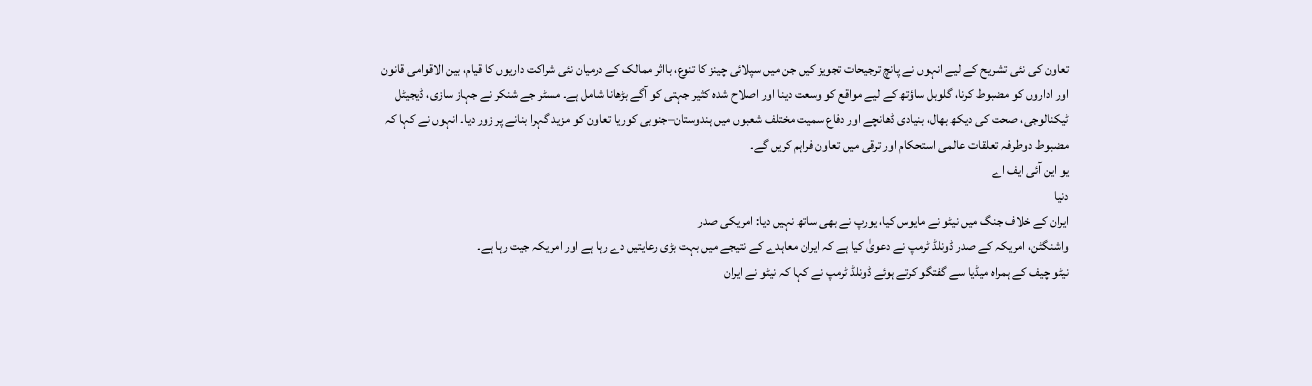تعاون کی نئی تشریح کے لیے انہوں نے پانچ ترجیحات تجویز کیں جن میں سپلائی چینز کا تنوع، بااثر ممالک کے درمیان نئی شراکت داریوں کا قیام، بین الاقوامی قانون اور اداروں کو مضبوط کرنا، گلوبل ساؤتھ کے لیے مواقع کو وسعت دینا اور اصلاح شدہ کثیر جہتی کو آگے بڑھانا شامل ہے۔ مسٹر جے شنکر نے جہاز سازی، ڈیجیٹل ٹیکنالوجی، صحت کی دیکھ بھال، بنیادی ڈھانچے اور دفاع سمیت مختلف شعبوں میں ہندوستان–جنوبی کوریا تعاون کو مزید گہرا بنانے پر زور دیا۔ انہوں نے کہا کہ مضبوط دوطرفہ تعلقات عالمی استحکام اور ترقی میں تعاون فراہم کریں گے۔
یو این آئی ایف اے
دنیا
ایران کے خلاف جنگ میں نیٹو نے مایوس کیا، یورپ نے بھی ساتھ نہیں دیا: امریکی صدر
واشنگٹن، امریکہ کے صدر ڈونلڈ ٹرمپ نے دعویٰ کیا ہے کہ ایران معاہدے کے نتیجے میں بہت بڑی رعایتیں دے رہا ہے اور امریکہ جیت رہا ہے۔
نیٹو چیف کے ہمراہ میڈیا سے گفتگو کرتے ہوئے ڈونلڈ ٹرمپ نے کہا کہ نیٹو نے ایران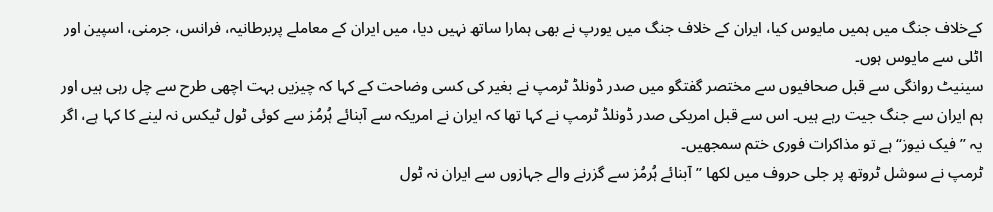کےخلاف جنگ میں ہمیں مایوس کیا، ایران کے خلاف جنگ میں یورپ نے بھی ہمارا ساتھ نہیں دیا، میں ایران کے معاملے پربرطانیہ، فرانس، جرمنی، اسپین اور اٹلی سے مایوس ہوں۔
سینیٹ روانگی سے قبل صحافیوں سے مختصر گفتگو میں صدر ڈونلڈ ٹرمپ نے بغیر کی کسی وضاحت کے کہا کہ چیزیں بہت اچھی طرح سے چل رہی ہیں اور ہم ایران سے جنگ جیت رہے ہیں۔ اس سے قبل امریکی صدر ڈونلڈ ٹرمپ نے کہا تھا کہ ایران نے امریکہ سے آبنائے ہُرمُز سے کوئی ٹول ٹیکس نہ لینے کا کہا ہے، اگر یہ ’’فیک نیوز‘‘ ہے تو مذاکرات فوری ختم سمجھیں۔
ٹرمپ نے سوشل ٹروتھ پر جلی حروف میں لکھا ’’آبنائے ہُرمُز سے گزرنے والے جہازوں سے ایران نہ ٹول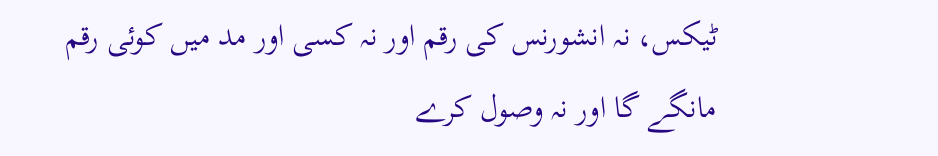ٹیکس، نہ انشورنس کی رقم اور نہ کسی اور مد میں کوئی رقم مانگے گا اور نہ وصول کرے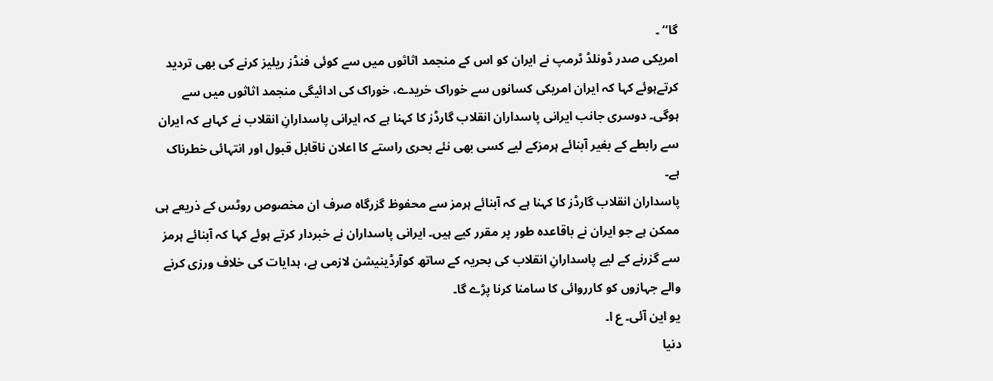گا‘‘ ۔
امریکی صدر ڈونلڈ ٹرمپ نے ایران کو اس کے منجمد اثاثوں میں سے کوئی فنڈز ریلیز کرنے کی بھی تردید کرتےہوئے کہا کہ ایران امریکی کسانوں سے خوراک خریدے، خوراک کی ادائیگی منجمد اثاثوں میں سے ہوگی۔ دوسری جانب ایرانی پاسداران انقلاب گارڈز کا کہنا ہے کہ ایرانی پاسدارانِ انقلاب نے کہاہے کہ ایران سے رابطے کے بغیر آبنائے ہرمزکے لیے کسی بھی نئے بحری راستے کا اعلان ناقابل قبول اور انتہائی خطرناک ہے۔
پاسداران انقلاب گارڈز کا کہنا ہے کہ آبنائے ہرمز سے محفوظ گزرگاہ صرف ان مخصوص روٹس کے ذریعے ہی ممکن ہے جو ایران نے باقاعدہ طور پر مقرر کیے ہیں۔ ایرانی پاسداران نے خبردار کرتے ہوئے کہا کہ آبنائے ہرمز سے گزرنے کے لیے پاسدارانِ انقلاب کی بحریہ کے ساتھ کوآرڈینیشن لازمی ہے، ہدایات کی خلاف ورزی کرنے والے جہازوں کو کارروائی کا سامنا کرنا پڑے گا۔
یو این آئی۔ ع ا۔
دنیا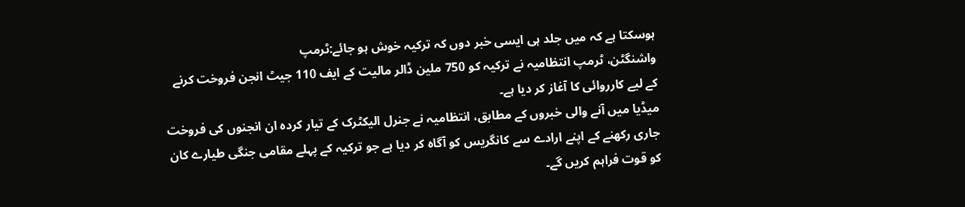ہوسکتا ہے کہ میں جلد ہی ایسی خبر دوں کہ ترکیہ خوش ہو جائے:ٹرمپ
واشنگٹن، ٹرمپ انتظامیہ نے ترکیہ کو 750 ملین ڈالر مالیت کے ایف 110 جیٹ انجن فروخت کرنے کے لیے کارروائی کا آغاز کر دیا ہے۔
میڈیا میں آنے والی خبروں کے مطابق، انتظامیہ نے جنرل الیکٹرک کے تیار کردہ ان انجنوں کی فروخت جاری رکھنے کے اپنے ارادے سے کانگریس کو آگاہ کر دیا ہے جو ترکیہ کے پہلے مقامی جنگی طیارے کان کو قوت فراہم کریں گے۔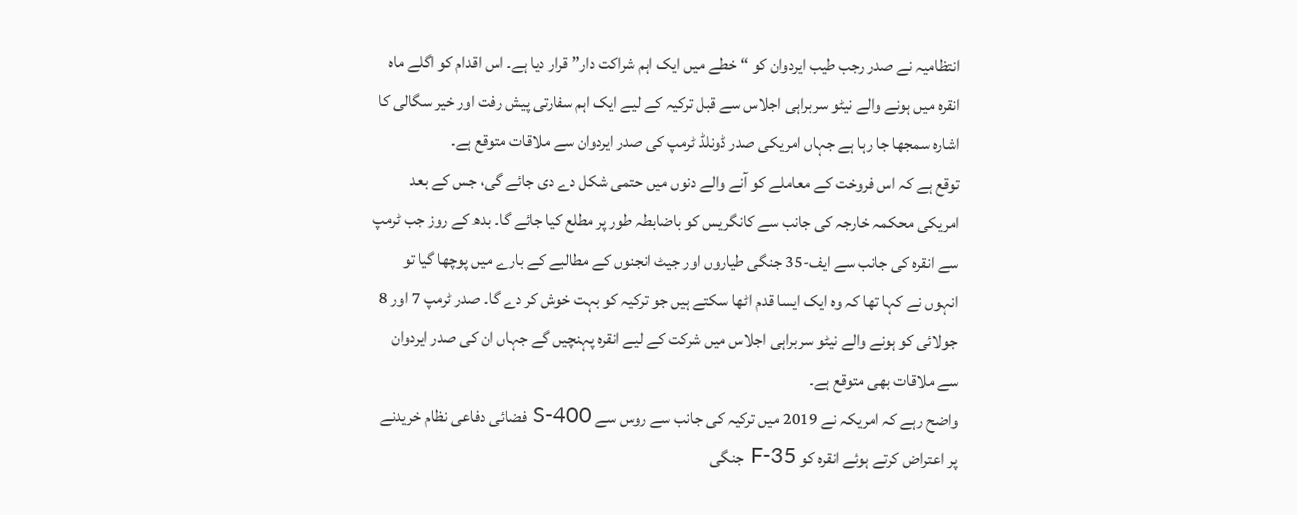انتظامیہ نے صدر رجب طیب ایردوان کو “خطے میں ایک اہم شراکت دار” قرار دیا ہے۔ اس اقدام کو اگلے ماہ انقرہ میں ہونے والے نیٹو سربراہی اجلاس سے قبل ترکیہ کے لیے ایک اہم سفارتی پیش رفت اور خیر سگالی کا اشارہ سمجھا جا رہا ہے جہاں امریکی صدر ڈونلڈ ٹرمپ کی صدر ایردوان سے ملاقات متوقع ہے۔
توقع ہے کہ اس فروخت کے معاملے کو آنے والے دنوں میں حتمی شکل دے دی جائے گی، جس کے بعد امریکی محکمہ خارجہ کی جانب سے کانگریس کو باضابطہ طور پر مطلع کیا جائے گا۔ بدھ کے روز جب ٹرمپ سے انقرہ کی جانب سے ایف-35 جنگی طیاروں اور جیٹ انجنوں کے مطالبے کے بارے میں پوچھا گیا تو انہوں نے کہا تھا کہ وہ ایک ایسا قدم اٹھا سکتے ہیں جو ترکیہ کو بہت خوش کر دے گا۔ صدر ٹرمپ 7 اور 8 جولائی کو ہونے والے نیٹو سربراہی اجلاس میں شرکت کے لیے انقرہ پہنچیں گے جہاں ان کی صدر ایردوان سے ملاقات بھی متوقع ہے۔
واضح رہے کہ امریکہ نے 2019 میں ترکیہ کی جانب سے روس سے S-400 فضائی دفاعی نظام خریدنے پر اعتراض کرتے ہوئے انقرہ کو F-35 جنگی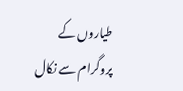طیاروں کے پروگرام سے نکال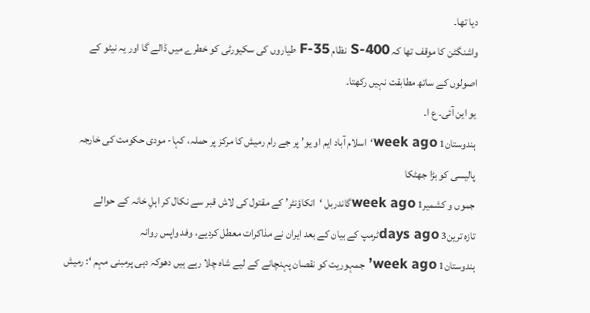دیا تھا۔
واشنگٹن کا موقف تھا کہ S-400 نظام F-35 طیاروں کی سکیورٹی کو خطرے میں ڈالے گا اور یہ نیٹو کے اصولوں کے ساتھ مطابقت نہیں رکھتا۔
یو این آئی۔ ع ا۔
ہندوستان1 week ago‘اسلام آباد ایم او یو’ پر جے رام رمیش کا مرکز پر حملہ، کہا- مودی حکومت کی خارجہ پالیسی کو بڑا جھٹکا
جموں و کشمیر1 week agoگاندربل ‘انکاؤنٹر’ کے مقتول کی لاش قبر سے نکال کر اہلِ خانہ کے حوالے
تازہ ترین3 days agoٹرمپ کے بیان کے بعد ایران نے مذاکرات معطل کردیے، وفد واپس روانہ
ہندوستان1 week ago’جمہوریت کو نقصان پہنچانے کے لیے شاہ چلا رہے ہیں دھوکہ دہی پرمبنی مہم ‘: رمیش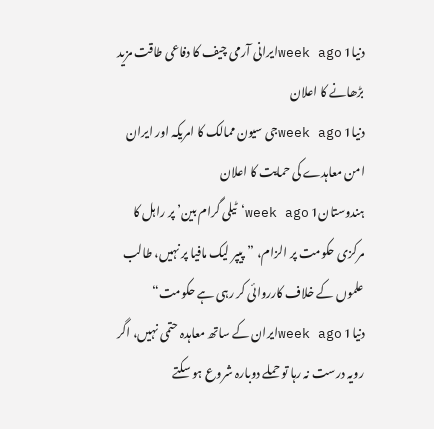دنیا1 week agoایرانی آرمی چیف کا دفاعی طاقت مزید بڑھانے کا اعلان
دنیا1 week agoجی سیون ممالک کا امریکہ اور ایران امن معاہدے کی حمایت کا اعلان
ہندوستان1 week ago‘ٹیلی گرام بین’ پر راہل کا مرکزی حکومت پر الزام، ”پیپر لیک مافیا پر نہیں، طالب علموں کے خلاف کارروائی کر رہی ہے حکومت“
دنیا1 week agoایران کے ساتھ معاہدہ حتمی نہیں، اگر رویہ درست نہ رہا تو حملے دوبارہ شروع ہو سکتے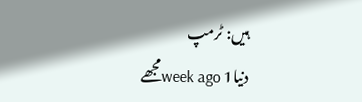ہیں: ٹرمپ
دنیا1 week agoمجھے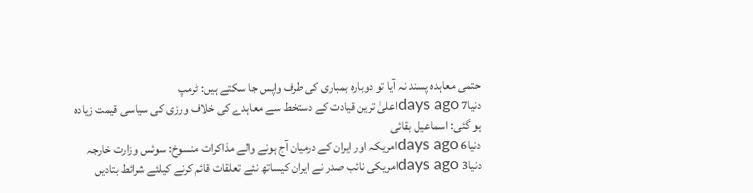حتمی معاہدہ پسند نہ آیا تو دوبارہ بمباری کی طرف واپس جا سکتے ہیں: ٹرمپ
دنیا7 days agoاعلیٰ ترین قیادت کے دستخط سے معاہدے کی خلاف ورزی کی سیاسی قیمت زیادہ ہو گئی: اسماعیل بقائی
دنیا6 days agoامریکہ اور ایران کے درمیان آج ہونے والے مذاکرات منسوخ: سوئس وزارت خارجہ
دنیا3 days agoامریکی نائب صدر نے ایران کیساتھ نئے تعلقات قائم کرنے کیلئے شرائط بتادیں